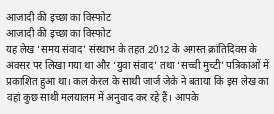आजादी की इच्छा का विस्फोट
आजादी की इच्छा का विस्फोट
यह लेख ‘समय संवाद’ संस्थाभ के तहत 2012 के अगस्त क्रांतिदिवस के अवसर पर लिखा गया था और ‘युवा संवाद’ तथा ‘सच्ची मुच्टी’ पत्रिकाओं में प्रकाशित हुआ था। कल केरल के साथी जार्ज जेके ने बताया कि इस लेख का वहां कुछ साथी मलयालम में अनुवाद कर रहे हैं। आपके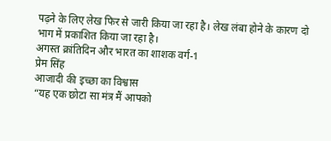पढ़ने के लिए लेख फिर से जारी किया जा रहा है। लेख लंबा होने के कारण दो भाग में प्रकाशित किया जा रहा है।
अगस्त क्रांतिदिन और भारत का शाशक वर्ग-1
प्रेम सिंह
आजादी की इच्छा का विश्वास
“यह एक छोटा सा मंत्र मैं आपको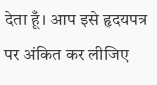देता हूँ। आप इसे हृदयपत्र पर अंकित कर लीजिए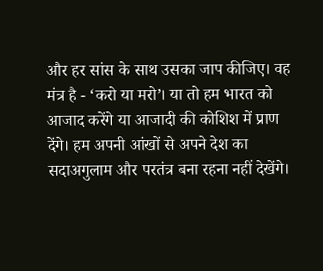और हर सांस के साथ उसका जाप कीजिए। वह मंत्र है - ‘करो या मरो’। या तो हम भारत को आजाद करेंगे या आजादी की कोशिश में प्राण देंगे। हम अपनी आंखों से अपने देश का सदाअगुलाम और परतंत्र बना रहना नहीं देखेंगे।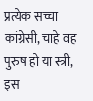प्रत्येक सच्चा कांग्रेसी, चाहे वह पुरुष हो या स्त्री, इस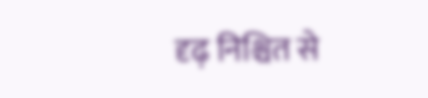दृढ़ निश्चित से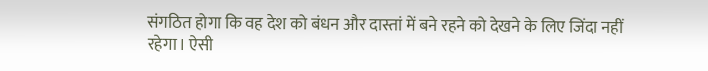संगठित होगा कि वह देश को बंधन और दास्तां में बने रहने को देखने के लिए जिंदा नहीं रहेगा। ऐसी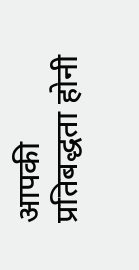आपकी प्रतिबद्धता होनी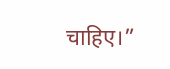चाहिए।”